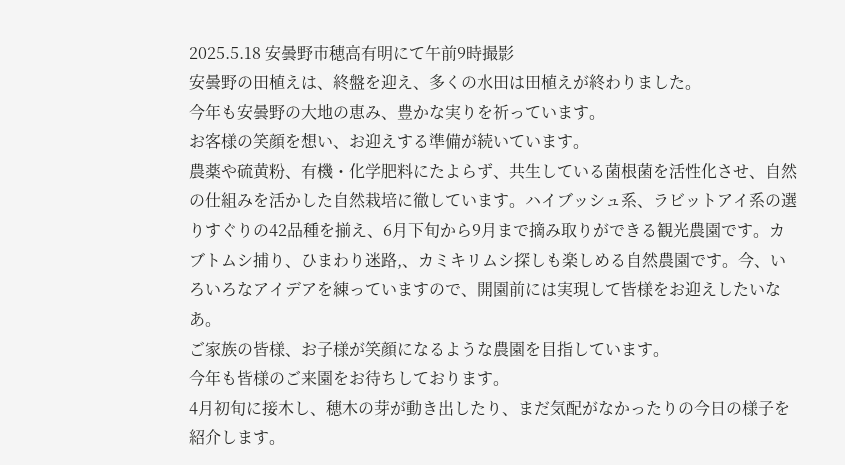2025.5.18 安曇野市穂高有明にて午前9時撮影
安曇野の田植えは、終盤を迎え、多くの水田は田植えが終わりました。
今年も安曇野の大地の恵み、豊かな実りを祈っています。
お客様の笑顔を想い、お迎えする準備が続いています。
農薬や硫黄粉、有機・化学肥料にたよらず、共生している菌根菌を活性化させ、自然の仕組みを活かした自然栽培に徹しています。ハイブッシュ系、ラビットアイ系の選りすぐりの42品種を揃え、6月下旬から9月まで摘み取りができる観光農園です。カブトムシ捕り、ひまわり迷路,、カミキリムシ探しも楽しめる自然農園です。今、いろいろなアイデアを練っていますので、開園前には実現して皆様をお迎えしたいなあ。
ご家族の皆様、お子様が笑顔になるような農園を目指しています。
今年も皆様のご来園をお待ちしております。
4月初旬に接木し、穂木の芽が動き出したり、まだ気配がなかったりの今日の様子を紹介します。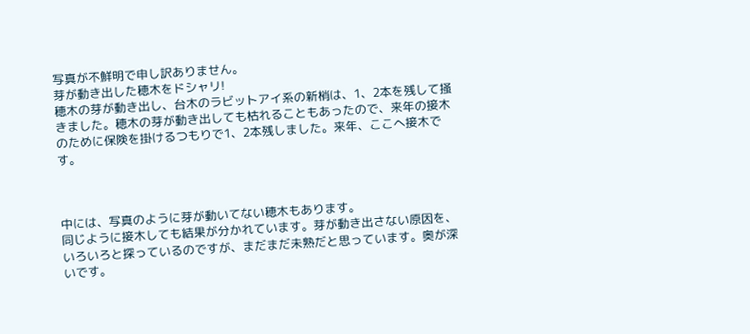写真が不鮮明で申し訳ありません。
芽が動き出した穂木をドシャリ!
穂木の芽が動き出し、台木のラビットアイ系の新梢は、1、2本を残して掻きました。穂木の芽が動き出しても枯れることもあったので、来年の接木のために保険を掛けるつもりで1、2本残しました。来年、ここへ接木です。



中には、写真のように芽が動いてない穂木もあります。
同じように接木しても結果が分かれています。芽が動き出さない原因を、いろいろと探っているのですが、まだまだ未熟だと思っています。奥が深いです。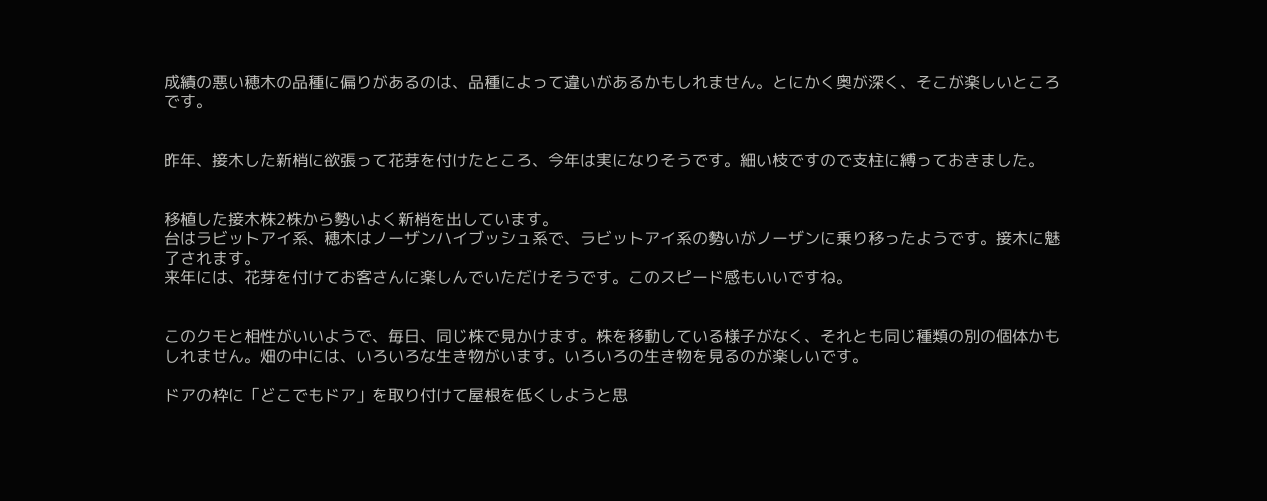成績の悪い穂木の品種に偏りがあるのは、品種によって違いがあるかもしれません。とにかく奥が深く、そこが楽しいところです。


昨年、接木した新梢に欲張って花芽を付けたところ、今年は実になりそうです。細い枝ですので支柱に縛っておきました。


移植した接木株2株から勢いよく新梢を出しています。
台はラビットアイ系、穂木はノーザンハイブッシュ系で、ラビットアイ系の勢いがノーザンに乗り移ったようです。接木に魅了されます。
来年には、花芽を付けてお客さんに楽しんでいただけそうです。このスピード感もいいですね。


このクモと相性がいいようで、毎日、同じ株で見かけます。株を移動している様子がなく、それとも同じ種類の別の個体かもしれません。畑の中には、いろいろな生き物がいます。いろいろの生き物を見るのが楽しいです。

ドアの枠に「どこでもドア」を取り付けて屋根を低くしようと思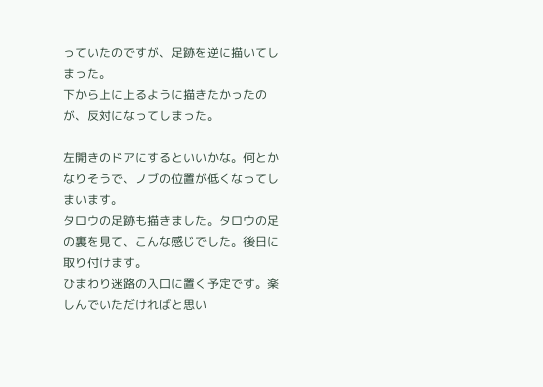っていたのですが、足跡を逆に描いてしまった。
下から上に上るように描きたかったのが、反対になってしまった。

左開きのドアにするといいかな。何とかなりそうで、ノブの位置が低くなってしまいます。
タロウの足跡も描きました。タロウの足の裏を見て、こんな感じでした。後日に取り付けます。
ひまわり迷路の入口に置く予定です。楽しんでいただければと思い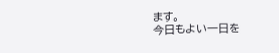ます。
今日もよい一日を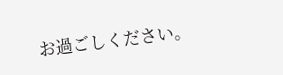お過ごしください。